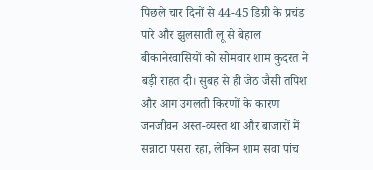पिछले चार दिनों से 44-45 डिग्री के प्रचंड पारे और झुलसाती लू से बेहाल बीकानेरवासियों को सोमवार शाम कुदरत ने बड़ी राहत दी। सुबह से ही जेठ जैसी तपिश और आग उगलती किरणों के कारण जनजीवन अस्त-व्यस्त था और बाजारों में सन्नाटा पसरा रहा, लेकिन शाम सवा पांच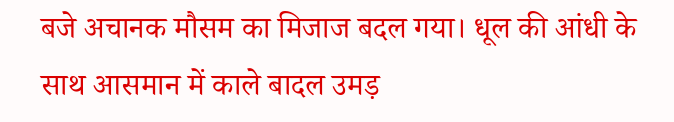बजे अचानक मौसम का मिजाज बदल गया। धूल की आंधी के साथ आसमान में काले बादल उमड़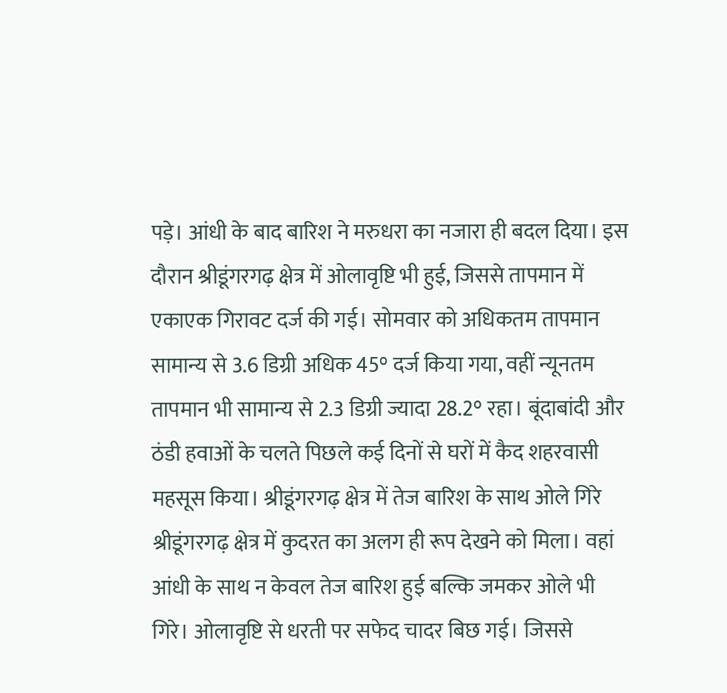पड़े। आंधी के बाद बारिश ने मरुधरा का नजारा ही बदल दिया। इस दौरान श्रीडूंगरगढ़ क्षेत्र में ओलावृष्टि भी हुई, जिससे तापमान में एकाएक गिरावट दर्ज की गई। सोमवार को अधिकतम तापमान सामान्य से 3.6 डिग्री अधिक 45° दर्ज किया गया, वहीं न्यूनतम तापमान भी सामान्य से 2.3 डिग्री ज्यादा 28.2° रहा। बूंदाबांदी और ठंडी हवाओं के चलते पिछले कई दिनों से घरों में कैद शहरवासी महसूस किया। श्रीडूंगरगढ़ क्षेत्र में तेज बारिश के साथ ओले गिरे श्रीडूंगरगढ़ क्षेत्र में कुदरत का अलग ही रूप देखने को मिला। वहां आंधी के साथ न केवल तेज बारिश हुई बल्कि जमकर ओले भी गिरे। ओलावृष्टि से धरती पर सफेद चादर बिछ गई। जिससे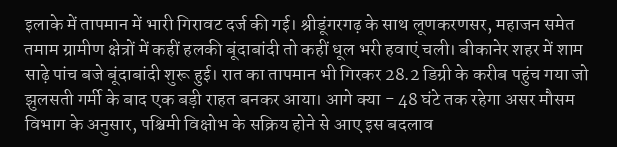इलाके में तापमान में भारी गिरावट दर्ज की गई। श्रीडूंगरगढ़ के साथ लूणकरणसर, महाजन समेत तमाम ग्रामीण क्षेत्रों में कहीं हलकी बूंदाबांदी तो कहीं धूल भरी हवाएं चली। बीकानेर शहर में शाम साढ़े पांच बजे बूंदाबांदी शुरू हुई। रात का तापमान भी गिरकर 28.2 डिग्री के करीब पहुंच गया जो झुलसती गर्मी के बाद एक बड़ी राहत बनकर आया। आगे क्या - 48 घंटे तक रहेगा असर मौसम विभाग के अनुसार, पश्चिमी विक्षोभ के सक्रिय होने से आए इस बदलाव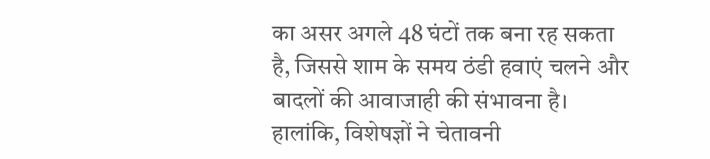का असर अगले 48 घंटों तक बना रह सकता है, जिससे शाम के समय ठंडी हवाएं चलने और बादलों की आवाजाही की संभावना है। हालांकि, विशेषज्ञों ने चेतावनी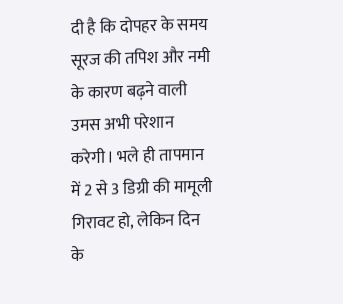दी है कि दोपहर के समय सूरज की तपिश और नमी के कारण बढ़ने वाली उमस अभी परेशान करेगी। भले ही तापमान में 2 से 3 डिग्री की मामूली गिरावट हो, लेकिन दिन के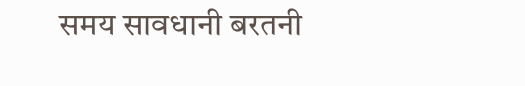समय सावधानी बरतनी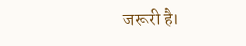जरूरी है।